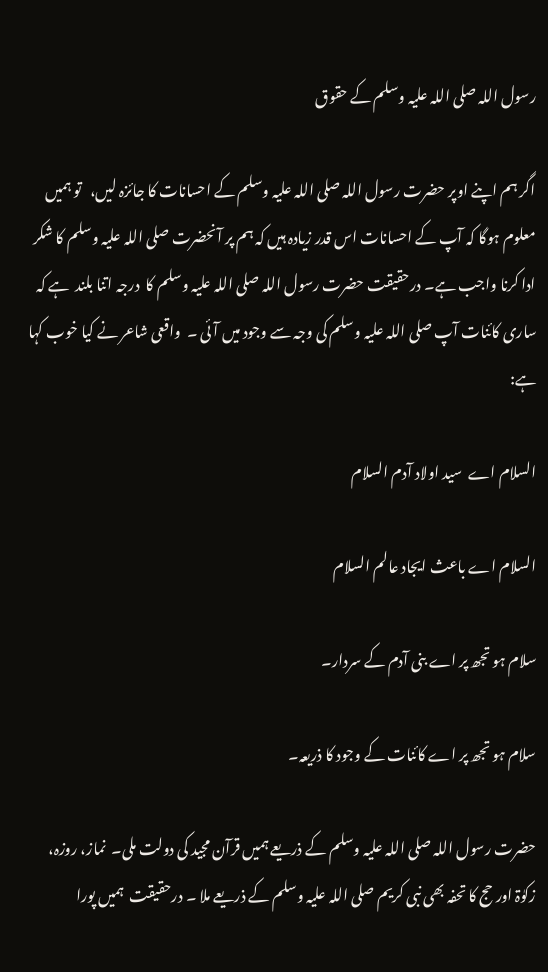رسول اللہ صلی اللہ علیہ وسلم کے حقوق

اگر ہم اپنے اوپر حضرت رسول اللہ صلی اللہ علیہ وسلم کے احسانات کا جائزہ لیں،   تو ہمیں معلوم ہوگا کہ آپ کے احسانات اس قدر زیادہ ہیں کہ ہم پر آنحضرت صلی اللہ علیہ وسلم کا شکر ادا کرنا واجب ہے۔ درحقیقت حضرت رسول اللہ صلی اللہ علیہ وسلم کا  درجہ اتنا بلند  ہے کہ ساری کائنات آپ صلی اللہ علیہ وسلم کی وجہ سے وجود میں آئی ۔  واقعی شاعر نے کیا خوب کہا  ہے:

السلام اے  سید اولاد آدم السلام

السلام اے باعث ایجاد عالم السلام

سلام ہو تجھ پر اے بنی آدم کے سردار۔

سلام ہو تجھ پر اے کائنات کے وجود کا ذریعہ۔

حضرت رسول اللہ صلی اللہ علیہ وسلم کے ذریعے ہمیں قرآن مجید کی دولت ملی۔  نماز، روزہ، زکوٰۃ اور حج کا تحفہ بھی نبی کریم صلی اللہ علیہ وسلم کے ذریعے ملا ۔ درحقیقت  ہمیں پورا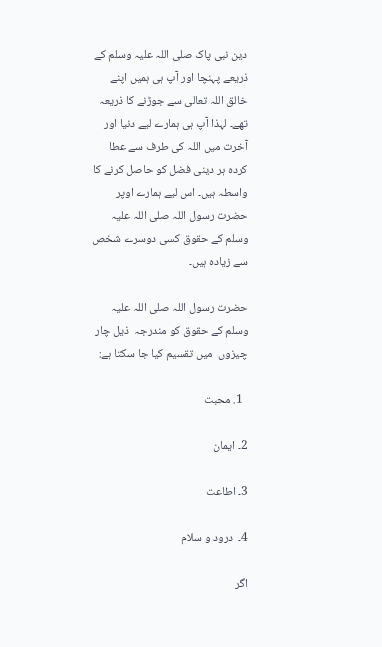دین نبی پاک صلی اللہ علیہ وسلم کے ذریعے پہنچا اور آپ ہی ہمیں اپنے خالق اللہ تعالی سے جوڑنے کا ذریعہ تھے۔ لہذا آپ ہی ہمارے لیے دنیا اور آخرت میں اللہ کی طرف سے عطا کردہ ہر دینی فضل کو حاصل کرنے کا واسطہ ہیں۔ اس لیے ہمارے اوپر حضرت رسول اللہ صلی اللہ علیہ وسلم کے حقوق کسی دوسرے شخص سے زیادہ ہیں۔

حضرت رسول اللہ صلی اللہ علیہ وسلم کے حقوق کو مندرجہ  ذیل چار چیزوں  میں تقسیم کیا جا سکتا ہے:

  1. محبت

2۔ ایمان

3۔ اطاعت

4۔  درود و سلام

اگر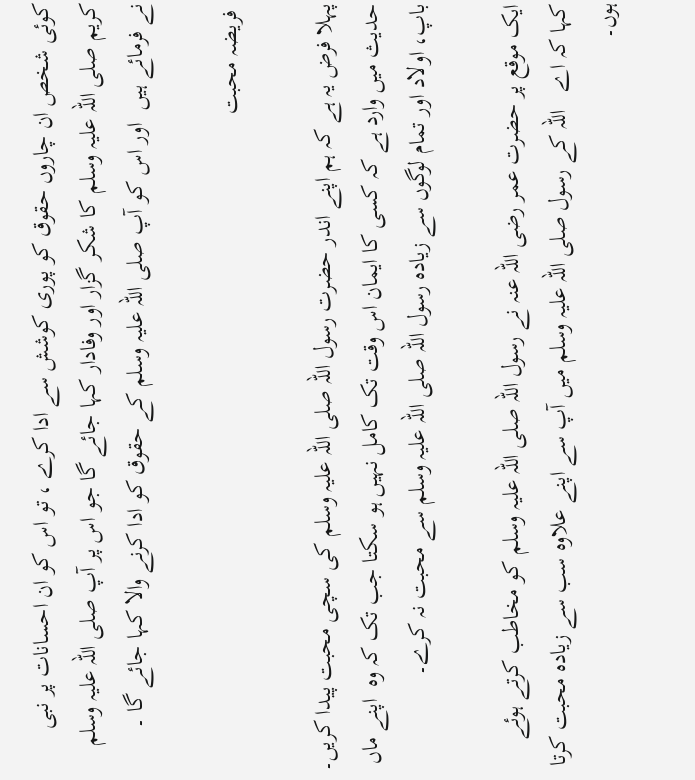کوئی شخص ان چاروں حقوق کو پوری کوشش سے ادا کرے ، تو اس کو ان احسانات پر نبی کریم صلی اللہ علیہ وسلم کا شکر گزار اور وفادار کہا جائے گا جو اس پر آپ صلی اللہ علیہ وسلم نے فرمائے ہیں  اور اس کو آپ صلی اللہ علیہ وسلم کے حقوق کو ادا کرنے والا کہا جائے گا ۔

 فریضہ محبت

پہلا فرض یہ ہے کہ ہم اپنے اندر حضرت رسول اللہ صلی اللہ علیہ وسلم کی سچی محبت پیدا کریں۔ حدیث میں وارد ہے کہ کسی کا ایمان اس وقت تک کامل نہیں ہو سکتا جب تک کہ وہ  اپنے ماں باپ، اولاد اور تمام لوگوں سے زیادہ رسول اللہ صلی اللہ علیہ وسلم سے محبت نہ کرے۔

ایک موقع پر حضرت عمر رضی اللہ عنہ نے رسول اللہ صلی اللہ علیہ وسلم کو مخاطب کرتے ہوئے کہا کہ اے   اللہ کے رسول صلی اللہ علیہ وسلم میں آپ سے اپنے علاوہ سب سے زیادہ محبت کرتا ہوں۔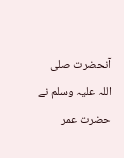آنحضرت صلی اللہ علیہ وسلم نے حضرت عمر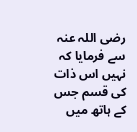رضی اللہ عنہ سے فرمایا کہ نہیں اس ذات کی قسم جس کے ہاتھ میں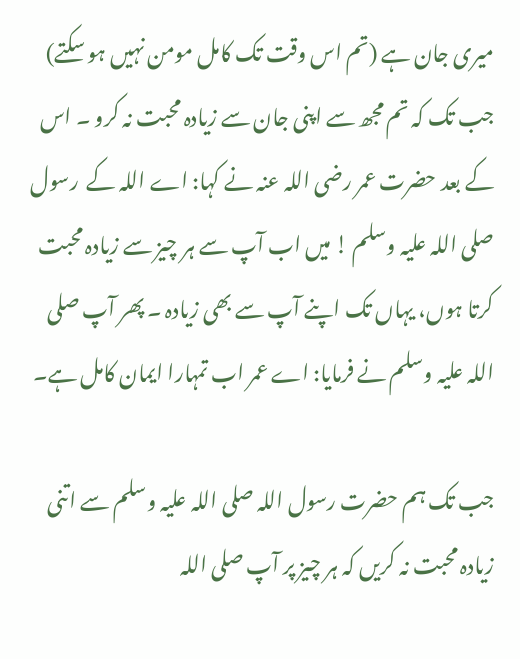میری جان ہے (تم اس وقت تک کامل مومن نہیں ہو سکتے) جب تک کہ تم مجھ سے اپنی جان سے زیادہ محبت نہ کرو ۔ اس کے بعد حضرت عمر رضی اللہ عنہ نے کہا: اے اللہ کے  رسول صلی اللہ علیہ وسلم ! میں اب آپ سے ہر چیز سے زیادہ محبت کرتا ہوں، یہاں تک اپنے آپ سے بھی زیادہ ۔ پھر آپ صلی اللہ علیہ وسلم نے فرمایا: اے عمر اب تمہارا ایمان کامل ہے۔

جب تک ہم حضرت رسول اللہ صلی اللہ علیہ وسلم سے اتنی زیادہ محبت نہ کریں کہ ہر چیز پر آپ صلی اللہ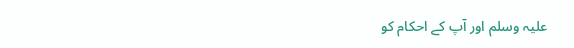علیہ وسلم اور آپ کے احکام کو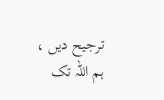ترجیح دیں ، ہم اللہ تک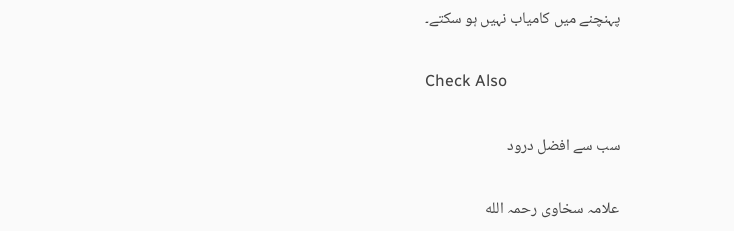پہنچنے میں کامیاب نہیں ہو سکتے۔

Check Also

سب سے افضل درود

علامہ سخاوی رحمہ الله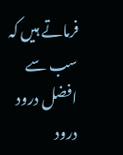فرماتے ہیں کہ سب سے افضل درود درود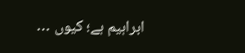ابراہیم ہے؛ کیوں …